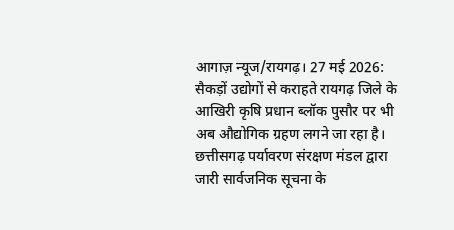आगाज़ न्यूज/रायगढ़। 27 मई 2026: सैकड़ों उद्योगों से कराहते रायगढ़ जिले के आखिरी कृषि प्रधान ब्लॉक पुसौर पर भी अब औद्योगिक ग्रहण लगने जा रहा है। छत्तीसगढ़ पर्यावरण संरक्षण मंडल द्वारा जारी सार्वजनिक सूचना के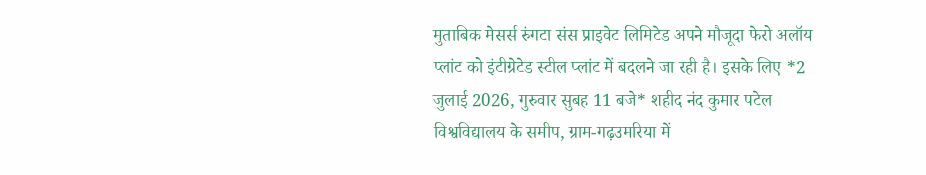मुताबिक मेसर्स रुंगटा संस प्राइवेट लिमिटेड अपने मौजूदा फेरो अलॉय प्लांट को इंटीग्रेटेड स्टील प्लांट में बदलने जा रही है। इसके लिए *2 जुलाई 2026, गुरुवार सुबह 11 बजे* शहीद नंद कुमार पटेल विश्वविद्यालय के समीप, ग्राम-गढ़उमरिया में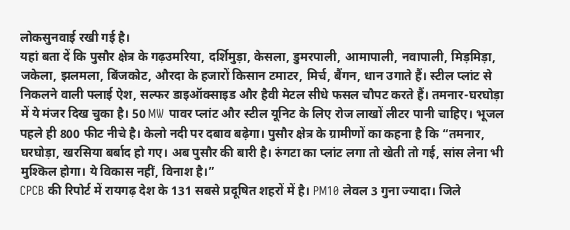लोकसुनवाई रखी गई है।
यहां बता दें कि पुसौर क्षेत्र के गढ़उमरिया, दर्शिमुड़ा, केसला, डुमरपाली, आमापाली, नवापाली, मिड़मिड़ा, जकेला, झलमला, बिंजकोट, औरदा के हजारों किसान टमाटर, मिर्च, बैंगन, धान उगाते हैं। स्टील प्लांट से निकलने वाली फ्लाई ऐश, सल्फर डाइऑक्साइड और हैवी मेटल सीधे फसल चौपट करते हैं। तमनार-घरघोड़ा में ये मंजर दिख चुका है। 50 MW पावर प्लांट और स्टील यूनिट के लिए रोज लाखों लीटर पानी चाहिए। भूजल पहले ही 800 फीट नीचे है। केलो नदी पर दबाव बढ़ेगा। पुसौर क्षेत्र के ग्रामीणों का कहना है कि “तमनार, घरघोड़ा, खरसिया बर्बाद हो गए। अब पुसौर की बारी है। रुंगटा का प्लांट लगा तो खेती तो गई, सांस लेना भी मुश्किल होगा। ये विकास नहीं, विनाश है।”
CPCB की रिपोर्ट में रायगढ़ देश के 131 सबसे प्रदूषित शहरों में है। PM10 लेवल 3 गुना ज्यादा। जिले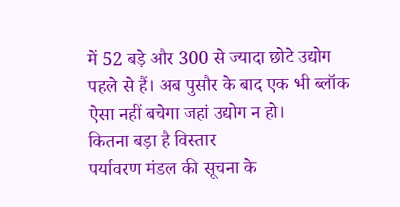में 52 बड़े और 300 से ज्यादा छोटे उद्योग पहले से हैं। अब पुसौर के बाद एक भी ब्लॉक ऐसा नहीं बचेगा जहां उद्योग न हो।
कितना बड़ा है विस्तार
पर्यावरण मंडल की सूचना के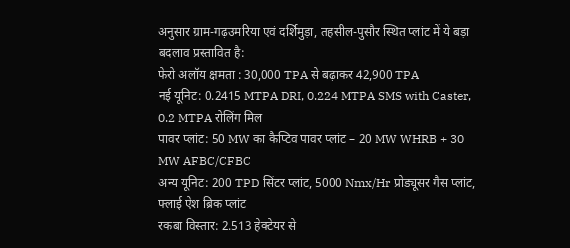अनुसार ग्राम-गढ़उमरिया एवं दर्शिमुड़ा, तहसील-पुसौर स्थित प्लांट में ये बड़ा बदलाव प्रस्तावित है:
फेरो अलॉय क्षमता : 30,000 TPA से बढ़ाकर 42,900 TPA
नई यूनिट: 0.2415 MTPA DRI, 0.224 MTPA SMS with Caster, 0.2 MTPA रोलिंग मिल
पावर प्लांट: 50 MW का कैप्टिव पावर प्लांट – 20 MW WHRB + 30 MW AFBC/CFBC
अन्य यूनिट: 200 TPD सिंटर प्लांट, 5000 Nmx/Hr प्रोड्यूसर गैस प्लांट, फ्लाई ऐश ब्रिक प्लांट
रकबा विस्तार: 2.513 हेक्टेयर से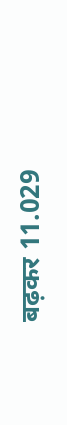बढ़कर 11.029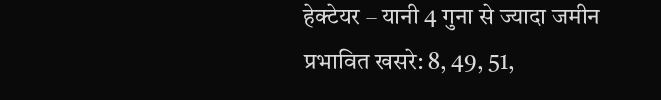हेक्टेयर – यानी 4 गुना से ज्यादा जमीन
प्रभावित खसरे: 8, 49, 51,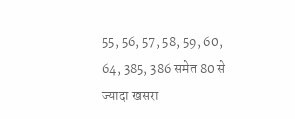55, 56, 57, 58, 59, 60, 64, 385, 386 समेत 80 से ज्यादा खसरा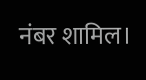नंबर शामिल।